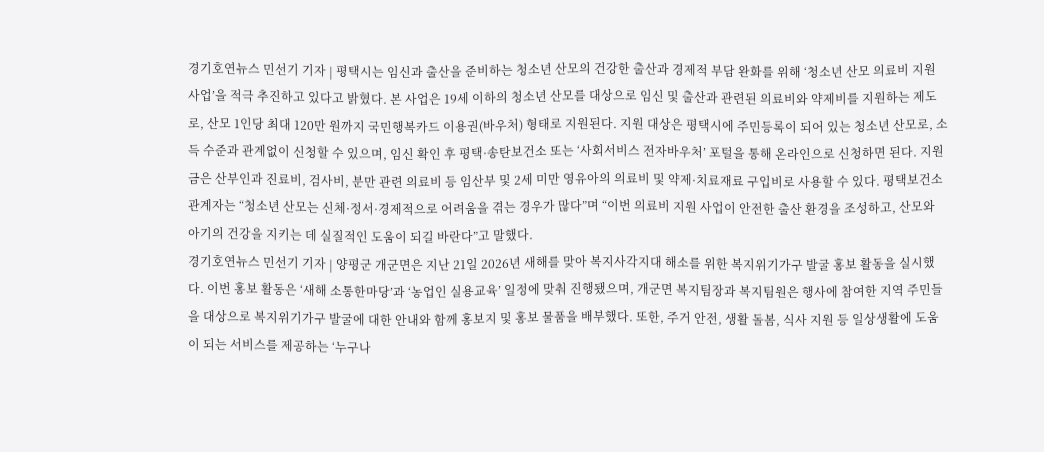경기호연뉴스 민선기 기자 | 평택시는 임신과 출산을 준비하는 청소년 산모의 건강한 출산과 경제적 부담 완화를 위해 ‘청소년 산모 의료비 지원 사업’을 적극 추진하고 있다고 밝혔다. 본 사업은 19세 이하의 청소년 산모를 대상으로 임신 및 출산과 관련된 의료비와 약제비를 지원하는 제도로, 산모 1인당 최대 120만 원까지 국민행복카드 이용권(바우처) 형태로 지원된다. 지원 대상은 평택시에 주민등록이 되어 있는 청소년 산모로, 소득 수준과 관계없이 신청할 수 있으며, 임신 확인 후 평택·송탄보건소 또는 ‘사회서비스 전자바우처’ 포털을 통해 온라인으로 신청하면 된다. 지원금은 산부인과 진료비, 검사비, 분만 관련 의료비 등 임산부 및 2세 미만 영유아의 의료비 및 약제·치료재료 구입비로 사용할 수 있다. 평택보건소 관계자는 “청소년 산모는 신체·정서·경제적으로 어려움을 겪는 경우가 많다”며 “이번 의료비 지원 사업이 안전한 출산 환경을 조성하고, 산모와 아기의 건강을 지키는 데 실질적인 도움이 되길 바란다”고 말했다.
경기호연뉴스 민선기 기자 | 양평군 개군면은 지난 21일 2026년 새해를 맞아 복지사각지대 해소를 위한 복지위기가구 발굴 홍보 활동을 실시했다. 이번 홍보 활동은 ‘새해 소통한마당’과 ‘농업인 실용교육’ 일정에 맞춰 진행됐으며, 개군면 복지팀장과 복지팀원은 행사에 참여한 지역 주민들을 대상으로 복지위기가구 발굴에 대한 안내와 함께 홍보지 및 홍보 물품을 배부했다. 또한, 주거 안전, 생활 돌봄, 식사 지원 등 일상생활에 도움이 되는 서비스를 제공하는 ‘누구나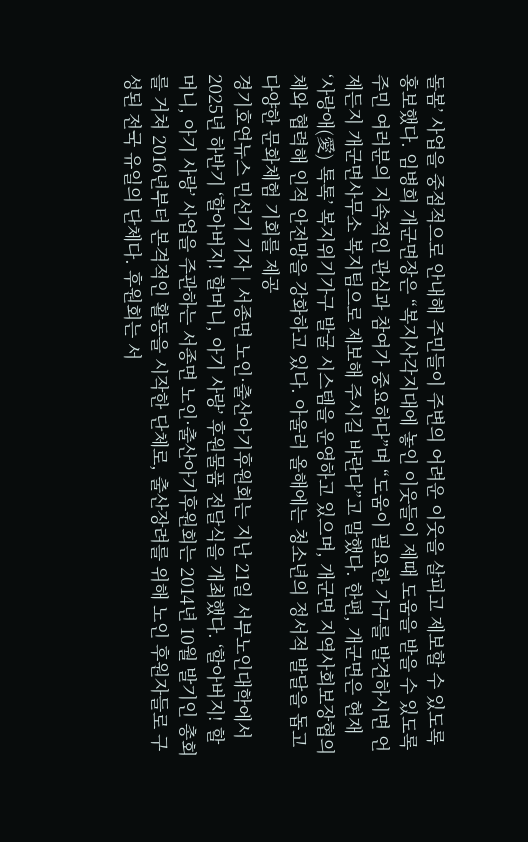돌봄’ 사업을 중점적으로 안내해 주민들이 주변의 어려운 이웃을 살피고 제보할 수 있도록 홍보했다. 임병희 개군면장은 “복지사각지대에 놓인 이웃들이 제때 도움을 받을 수 있도록 주민 여러분의 지속적인 관심과 참여가 중요하다”며 “도움이 필요한 가구를 발견하시면 언제든지 개군면사무소 복지팀으로 제보해 주시길 바란다”고 말했다. 한편, 개군면은 현재 ‘사랑애(愛) 톡톡’ 복지위기가구 발굴 시스템을 운영하고 있으며, 개군면 지역사회보장협의체와 협력해 인적 안전망을 강화하고 있다. 아울러 올해에는 청소년의 정서적 발달을 돕고 다양한 문화체험 기회를 제공
경기호연뉴스 민선기 기자 | 서종면 노인·출산아기후원회는 지난 21일 서부노인대학에서 2025년 하반기 ‘할아버지! 할머니, 아기 사랑’ 후원물품 전달식을 개최했다. ‘할아버지! 할머니, 아기 사랑’ 사업을 주관하는 서종면 노인·출산아기후원회는 2014년 10월 발기인 총회를 거쳐 2016년부터 본격적인 활동을 시작한 단체로, 출산장려를 위해 노인 후원자들로 구성된 전국 유일의 단체다. 후원회는 서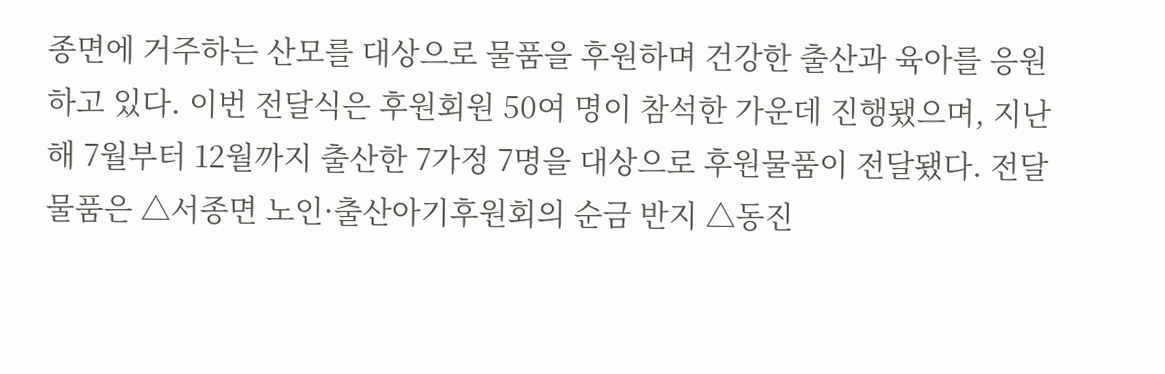종면에 거주하는 산모를 대상으로 물품을 후원하며 건강한 출산과 육아를 응원하고 있다. 이번 전달식은 후원회원 50여 명이 참석한 가운데 진행됐으며, 지난해 7월부터 12월까지 출산한 7가정 7명을 대상으로 후원물품이 전달됐다. 전달 물품은 △서종면 노인·출산아기후원회의 순금 반지 △동진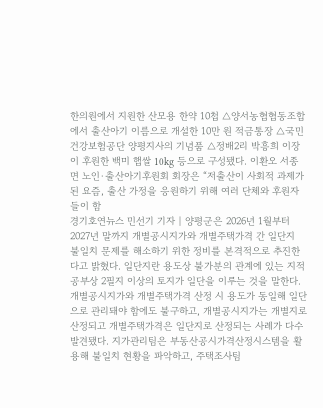한의원에서 지원한 산모용 한약 10첩 △양서농협협동조합에서 출산아기 이름으로 개설한 10만 원 적금통장 △국민건강보험공단 양평지사의 기념품 △정배2리 박흥희 이장이 후원한 백미 햅쌀 10kg 등으로 구성됐다. 이환오 서종면 노인·출산아기후원회 회장은 “저출산이 사회적 과제가 된 요즘, 출산 가정을 응원하기 위해 여러 단체와 후원자들이 함
경기호연뉴스 민선기 기자 | 양평군은 2026년 1월부터 2027년 말까지 개별공시지가와 개별주택가격 간 일단지 불일치 문제를 해소하기 위한 정비를 본격적으로 추진한다고 밝혔다. 일단지란 용도상 불가분의 관계에 있는 지적공부상 2필지 이상의 토지가 일단을 이루는 것을 말한다. 개별공시지가와 개별주택가격 산정 시 용도가 동일해 일단으로 관리돼야 함에도 불구하고, 개별공시지가는 개별지로 산정되고 개별주택가격은 일단지로 산정되는 사례가 다수 발견됐다. 지가관리팀은 부동산공시가격산정시스템을 활용해 불일치 현황을 파악하고, 주택조사팀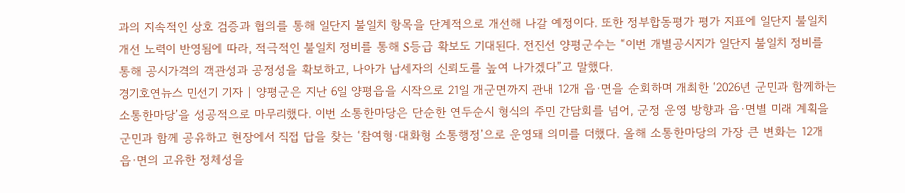과의 지속적인 상호 검증과 협의를 통해 일단지 불일치 항목을 단계적으로 개선해 나갈 예정이다. 또한 정부합동평가 평가 지표에 일단지 불일치 개선 노력이 반영됨에 따라, 적극적인 불일치 정비를 통해 S등급 확보도 기대된다. 전진선 양평군수는 “이번 개별공시지가 일단지 불일치 정비를 통해 공시가격의 객관성과 공정성을 확보하고, 나아가 납세자의 신뢰도를 높여 나가겠다”고 말했다.
경기호연뉴스 민선기 기자 | 양평군은 지난 6일 양평읍을 시작으로 21일 개군면까지 관내 12개 읍·면을 순회하며 개최한 ‘2026년 군민과 함께하는 소통한마당’을 성공적으로 마무리했다. 이번 소통한마당은 단순한 연두순시 형식의 주민 간담회를 넘어, 군정 운영 방향과 읍·면별 미래 계획을 군민과 함께 공유하고 현장에서 직접 답을 찾는 ‘참여형·대화형 소통행정’으로 운영돼 의미를 더했다. 올해 소통한마당의 가장 큰 변화는 12개 읍·면의 고유한 정체성을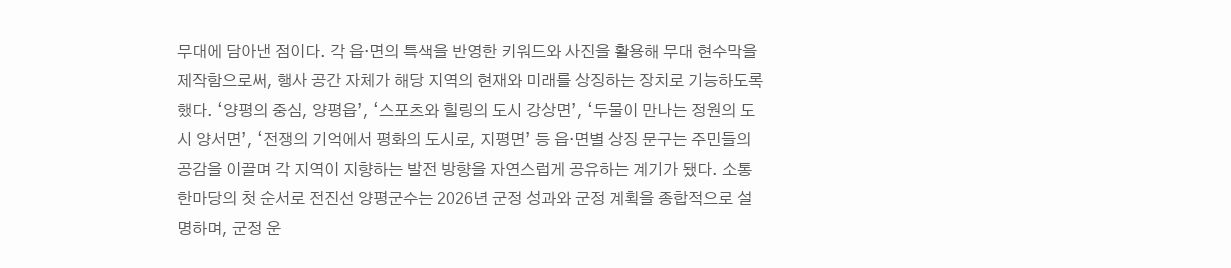무대에 담아낸 점이다. 각 읍·면의 특색을 반영한 키워드와 사진을 활용해 무대 현수막을 제작함으로써, 행사 공간 자체가 해당 지역의 현재와 미래를 상징하는 장치로 기능하도록 했다. ‘양평의 중심, 양평읍’, ‘스포츠와 힐링의 도시 강상면’, ‘두물이 만나는 정원의 도시 양서면’, ‘전쟁의 기억에서 평화의 도시로, 지평면’ 등 읍·면별 상징 문구는 주민들의 공감을 이끌며 각 지역이 지향하는 발전 방향을 자연스럽게 공유하는 계기가 됐다. 소통한마당의 첫 순서로 전진선 양평군수는 2026년 군정 성과와 군정 계획을 종합적으로 설명하며, 군정 운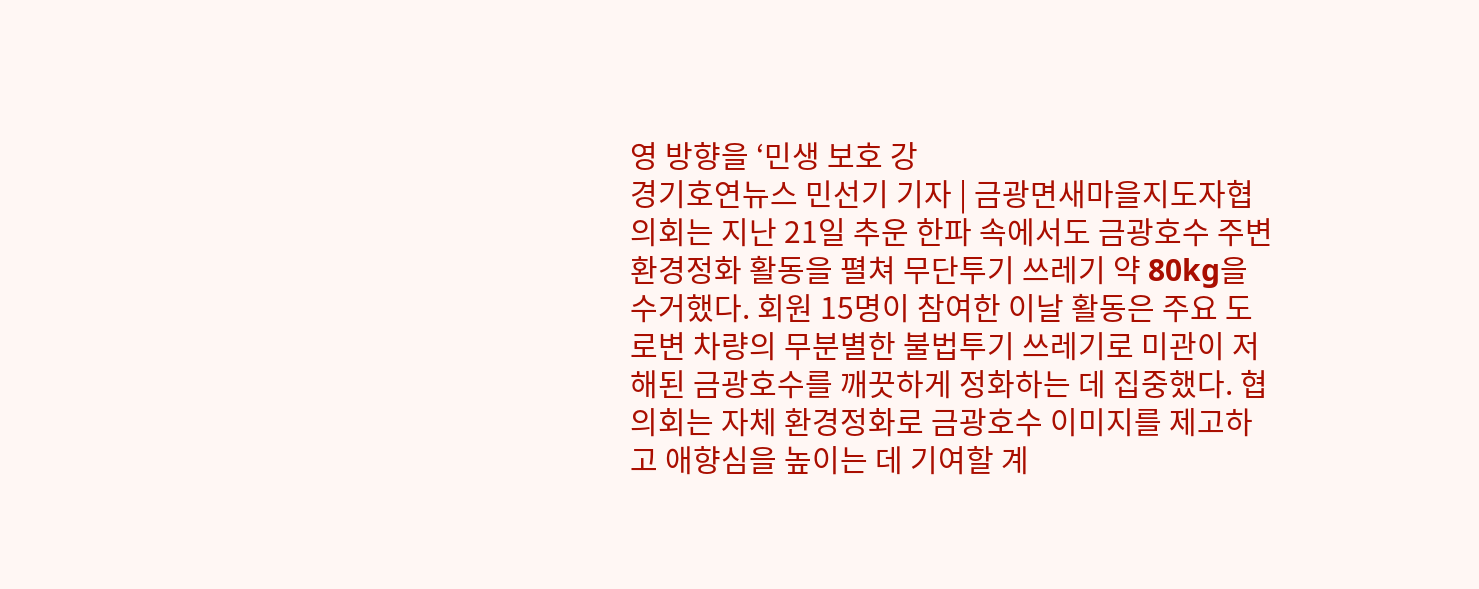영 방향을 ‘민생 보호 강
경기호연뉴스 민선기 기자 | 금광면새마을지도자협의회는 지난 21일 추운 한파 속에서도 금광호수 주변 환경정화 활동을 펼쳐 무단투기 쓰레기 약 80kg을 수거했다. 회원 15명이 참여한 이날 활동은 주요 도로변 차량의 무분별한 불법투기 쓰레기로 미관이 저해된 금광호수를 깨끗하게 정화하는 데 집중했다. 협의회는 자체 환경정화로 금광호수 이미지를 제고하고 애향심을 높이는 데 기여할 계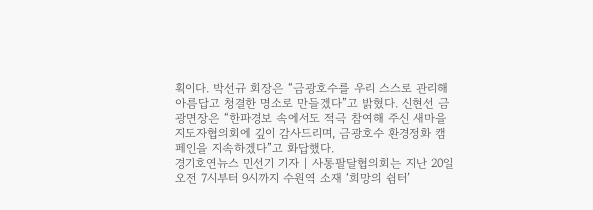획이다. 박선규 회장은 “금광호수를 우리 스스로 관리해 아름답고 청결한 명소로 만들겠다”고 밝혔다. 신현선 금광면장은 “한파경보 속에서도 적극 참여해 주신 새마을지도자협의회에 깊이 감사드리며, 금광호수 환경정화 캠페인을 지속하겠다”고 화답했다.
경기호연뉴스 민선기 기자 | 사통팔달협의회는 지난 20일 오전 7시부터 9시까지 수원역 소재 ‘희망의 쉼터’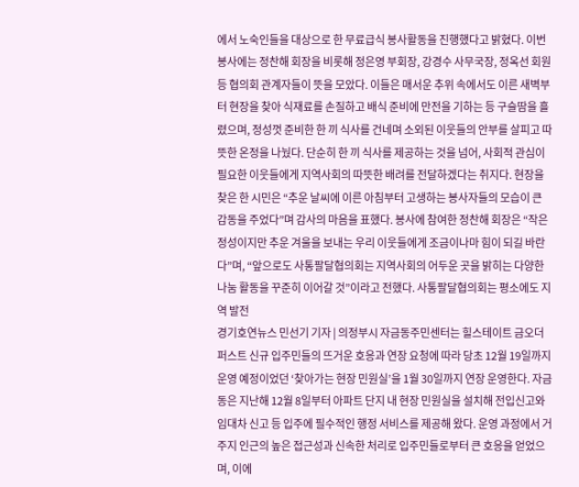에서 노숙인들을 대상으로 한 무료급식 봉사활동을 진행했다고 밝혔다. 이번 봉사에는 정찬해 회장을 비롯해 정은영 부회장, 강경수 사무국장, 정옥선 회원 등 협의회 관계자들이 뜻을 모았다. 이들은 매서운 추위 속에서도 이른 새벽부터 현장을 찾아 식재료를 손질하고 배식 준비에 만전을 기하는 등 구슬땀을 흘렸으며, 정성껏 준비한 한 끼 식사를 건네며 소외된 이웃들의 안부를 살피고 따뜻한 온정을 나눴다. 단순히 한 끼 식사를 제공하는 것을 넘어, 사회적 관심이 필요한 이웃들에게 지역사회의 따뜻한 배려를 전달하겠다는 취지다. 현장을 찾은 한 시민은 “추운 날씨에 이른 아침부터 고생하는 봉사자들의 모습이 큰 감동을 주었다”며 감사의 마음을 표했다. 봉사에 참여한 정찬해 회장은 “작은 정성이지만 추운 겨울을 보내는 우리 이웃들에게 조금이나마 힘이 되길 바란다”며, “앞으로도 사통팔달협의회는 지역사회의 어두운 곳을 밝히는 다양한 나눔 활동을 꾸준히 이어갈 것”이라고 전했다. 사통팔달협의회는 평소에도 지역 발전
경기호연뉴스 민선기 기자 | 의정부시 자금동주민센터는 힐스테이트 금오더퍼스트 신규 입주민들의 뜨거운 호응과 연장 요청에 따라 당초 12월 19일까지 운영 예정이었던 ‘찾아가는 현장 민원실’을 1월 30일까지 연장 운영한다. 자금동은 지난해 12월 8일부터 아파트 단지 내 현장 민원실을 설치해 전입신고와 임대차 신고 등 입주에 필수적인 행정 서비스를 제공해 왔다. 운영 과정에서 거주지 인근의 높은 접근성과 신속한 처리로 입주민들로부터 큰 호응을 얻었으며, 이에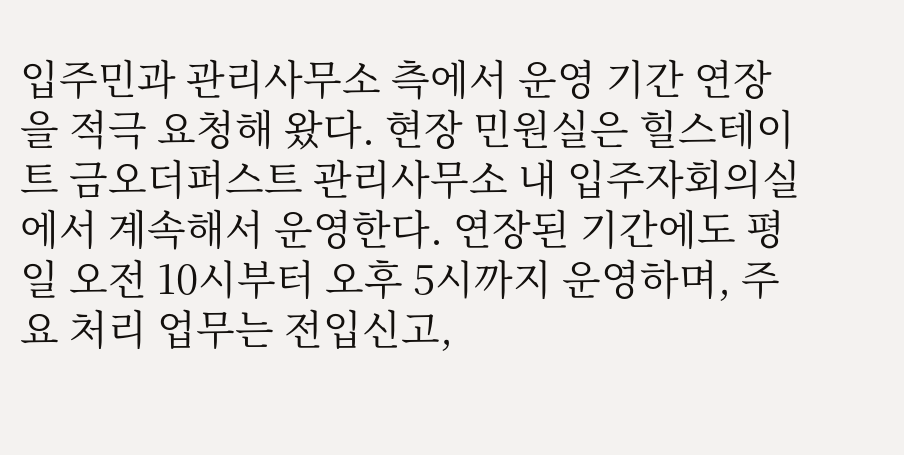입주민과 관리사무소 측에서 운영 기간 연장을 적극 요청해 왔다. 현장 민원실은 힐스테이트 금오더퍼스트 관리사무소 내 입주자회의실에서 계속해서 운영한다. 연장된 기간에도 평일 오전 10시부터 오후 5시까지 운영하며, 주요 처리 업무는 전입신고,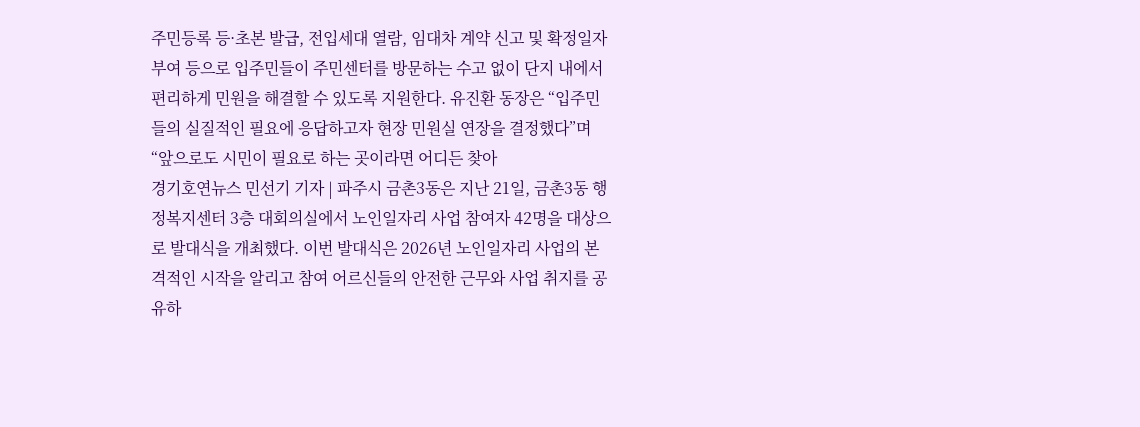주민등록 등·초본 발급, 전입세대 열람, 임대차 계약 신고 및 확정일자 부여 등으로 입주민들이 주민센터를 방문하는 수고 없이 단지 내에서 편리하게 민원을 해결할 수 있도록 지원한다. 유진환 동장은 “입주민들의 실질적인 필요에 응답하고자 현장 민원실 연장을 결정했다”며 “앞으로도 시민이 필요로 하는 곳이라면 어디든 찾아
경기호연뉴스 민선기 기자 | 파주시 금촌3동은 지난 21일, 금촌3동 행정복지센터 3층 대회의실에서 노인일자리 사업 참여자 42명을 대상으로 발대식을 개최했다. 이번 발대식은 2026년 노인일자리 사업의 본격적인 시작을 알리고 참여 어르신들의 안전한 근무와 사업 취지를 공유하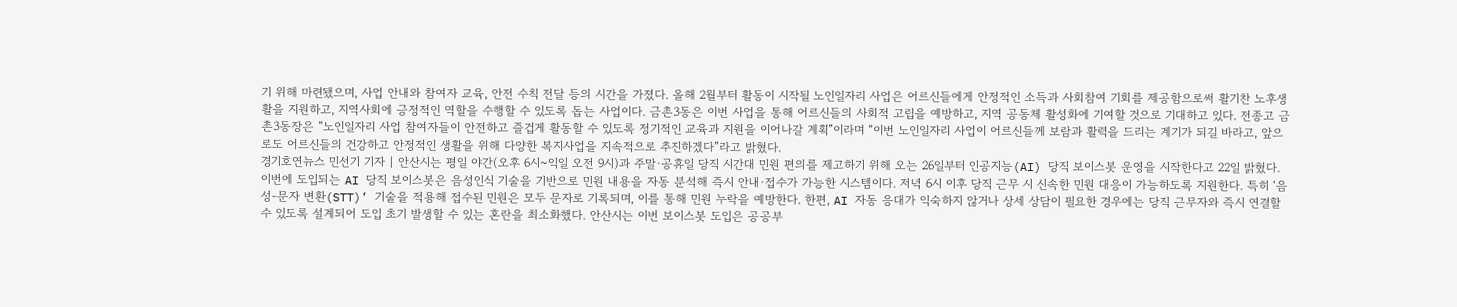기 위해 마련됐으며, 사업 안내와 참여자 교육, 안전 수칙 전달 등의 시간을 가졌다. 올해 2월부터 활동이 시작될 노인일자리 사업은 어르신들에게 안정적인 소득과 사회참여 기회를 제공함으로써 활기찬 노후생활을 지원하고, 지역사회에 긍정적인 역할을 수행할 수 있도록 돕는 사업이다. 금촌3동은 이번 사업을 통해 어르신들의 사회적 고립을 예방하고, 지역 공동체 활성화에 기여할 것으로 기대하고 있다. 전종고 금촌3동장은 “노인일자리 사업 참여자들이 안전하고 즐겁게 활동할 수 있도록 정기적인 교육과 지원을 이어나갈 계획”이라며 “이번 노인일자리 사업이 어르신들께 보람과 활력을 드리는 계기가 되길 바라고, 앞으로도 어르신들의 건강하고 안정적인 생활을 위해 다양한 복지사업을 지속적으로 추진하겠다”라고 밝혔다.
경기호연뉴스 민선기 기자 | 안산시는 평일 야간(오후 6시~익일 오전 9시)과 주말·공휴일 당직 시간대 민원 편의를 제고하기 위해 오는 26일부터 인공지능(AI) 당직 보이스봇 운영을 시작한다고 22일 밝혔다. 이번에 도입되는 AI 당직 보이스봇은 음성인식 기술을 기반으로 민원 내용을 자동 분석해 즉시 안내·접수가 가능한 시스템이다. 저녁 6시 이후 당직 근무 시 신속한 민원 대응이 가능하도록 지원한다. 특히 ‘음성-문자 변환(STT)’ 기술을 적용해 접수된 민원은 모두 문자로 기록되며, 이를 통해 민원 누락을 예방한다. 한편, AI 자동 응대가 익숙하지 않거나 상세 상담이 필요한 경우에는 당직 근무자와 즉시 연결할 수 있도록 설계되어 도입 초기 발생할 수 있는 혼란을 최소화했다. 안산시는 이번 보이스봇 도입은 공공부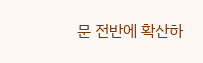문 전반에 확산하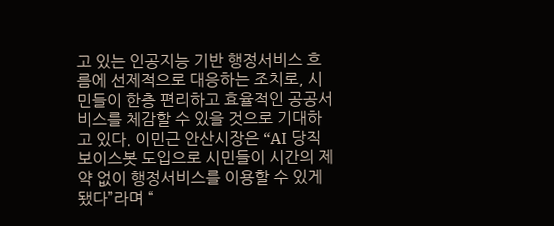고 있는 인공지능 기반 행정서비스 흐름에 선제적으로 대응하는 조치로, 시민들이 한층 편리하고 효율적인 공공서비스를 체감할 수 있을 것으로 기대하고 있다. 이민근 안산시장은 “AI 당직 보이스봇 도입으로 시민들이 시간의 제약 없이 행정서비스를 이용할 수 있게 됐다”라며 “